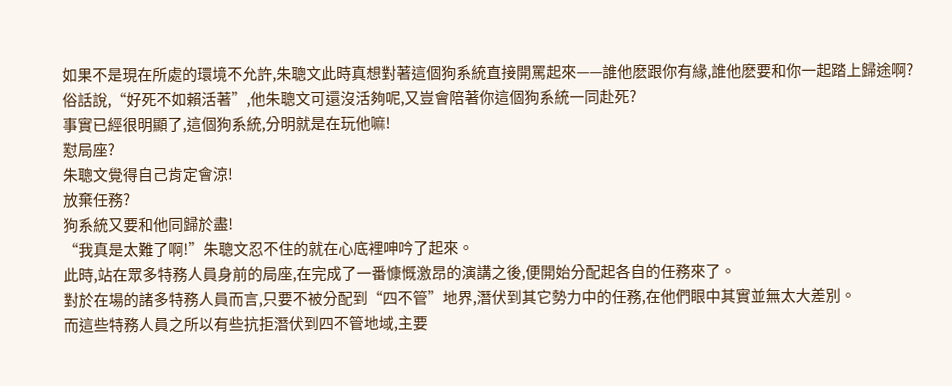如果不是現在所處的環境不允許,朱聰文此時真想對著這個狗系統直接開罵起來——誰他麽跟你有緣,誰他麽要和你一起踏上歸途啊?
俗話說,“好死不如賴活著”,他朱聰文可還沒活夠呢,又豈會陪著你這個狗系統一同赴死?
事實已經很明顯了,這個狗系統,分明就是在玩他嘛!
懟局座?
朱聰文覺得自己肯定會涼!
放棄任務?
狗系統又要和他同歸於盡!
“我真是太難了啊!”朱聰文忍不住的就在心底裡呻吟了起來。
此時,站在眾多特務人員身前的局座,在完成了一番慷慨激昂的演講之後,便開始分配起各自的任務來了。
對於在場的諸多特務人員而言,只要不被分配到“四不管”地界,潛伏到其它勢力中的任務,在他們眼中其實並無太大差別。
而這些特務人員之所以有些抗拒潛伏到四不管地域,主要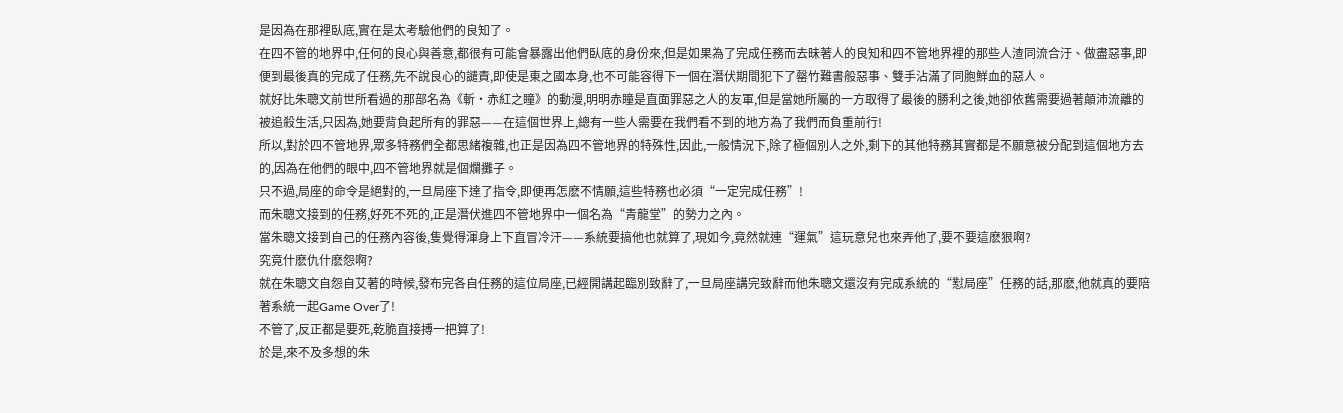是因為在那裡臥底,實在是太考驗他們的良知了。
在四不管的地界中,任何的良心與善意,都很有可能會暴露出他們臥底的身份來,但是如果為了完成任務而去昧著人的良知和四不管地界裡的那些人渣同流合汙、做盡惡事,即便到最後真的完成了任務,先不說良心的譴責,即使是東之國本身,也不可能容得下一個在潛伏期間犯下了罄竹難書般惡事、雙手沾滿了同胞鮮血的惡人。
就好比朱聰文前世所看過的那部名為《斬·赤紅之瞳》的動漫,明明赤瞳是直面罪惡之人的友軍,但是當她所屬的一方取得了最後的勝利之後,她卻依舊需要過著顛沛流離的被追殺生活,只因為,她要背負起所有的罪惡——在這個世界上,總有一些人需要在我們看不到的地方為了我們而負重前行!
所以,對於四不管地界,眾多特務們全都思緒複雜,也正是因為四不管地界的特殊性,因此,一般情況下,除了極個別人之外,剩下的其他特務其實都是不願意被分配到這個地方去的,因為在他們的眼中,四不管地界就是個爛攤子。
只不過,局座的命令是絕對的,一旦局座下達了指令,即便再怎麽不情願,這些特務也必須“一定完成任務”!
而朱聰文接到的任務,好死不死的,正是潛伏進四不管地界中一個名為“青龍堂”的勢力之內。
當朱聰文接到自己的任務內容後,隻覺得渾身上下直冒冷汗——系統要搞他也就算了,現如今,竟然就連“運氣”這玩意兒也來弄他了,要不要這麽狠啊?
究竟什麽仇什麽怨啊?
就在朱聰文自怨自艾著的時候,發布完各自任務的這位局座,已經開講起臨別致辭了,一旦局座講完致辭而他朱聰文還沒有完成系統的“懟局座”任務的話,那麽,他就真的要陪著系統一起Game Over了!
不管了,反正都是要死,乾脆直接搏一把算了!
於是,來不及多想的朱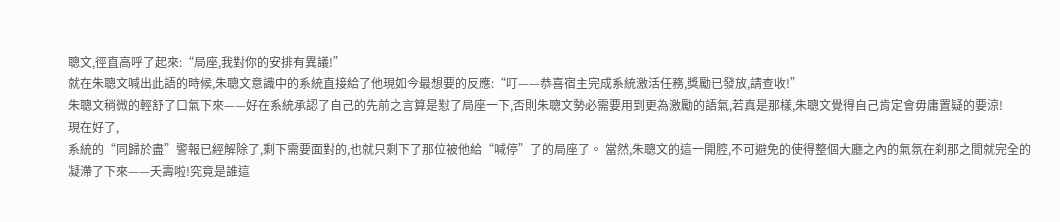聰文,徑直高呼了起來:“局座,我對你的安排有異議!”
就在朱聰文喊出此語的時候,朱聰文意識中的系統直接給了他現如今最想要的反應:“叮——恭喜宿主完成系統激活任務,獎勵已發放,請查收!”
朱聰文稍微的輕舒了口氣下來——好在系統承認了自己的先前之言算是懟了局座一下,否則朱聰文勢必需要用到更為激勵的語氣,若真是那樣,朱聰文覺得自己肯定會毋庸置疑的要涼!
現在好了,
系統的“同歸於盡”警報已經解除了,剩下需要面對的,也就只剩下了那位被他給“喊停”了的局座了。 當然,朱聰文的這一開腔,不可避免的使得整個大廳之內的氣氛在刹那之間就完全的凝滯了下來——夭壽啦!究竟是誰這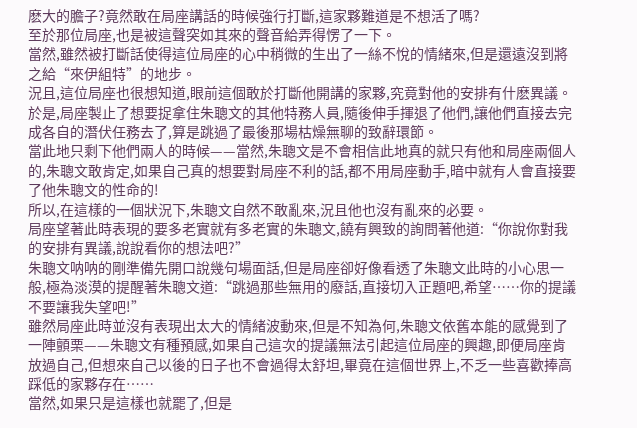麽大的膽子?竟然敢在局座講話的時候強行打斷,這家夥難道是不想活了嗎?
至於那位局座,也是被這聲突如其來的聲音給弄得愣了一下。
當然,雖然被打斷話使得這位局座的心中稍微的生出了一絲不悅的情緒來,但是還遠沒到將之給“來伊組特”的地步。
況且,這位局座也很想知道,眼前這個敢於打斷他開講的家夥,究竟對他的安排有什麽異議。
於是,局座製止了想要捉拿住朱聰文的其他特務人員,隨後伸手揮退了他們,讓他們直接去完成各自的潛伏任務去了,算是跳過了最後那場枯燥無聊的致辭環節。
當此地只剩下他們兩人的時候——當然,朱聰文是不會相信此地真的就只有他和局座兩個人的,朱聰文敢肯定,如果自己真的想要對局座不利的話,都不用局座動手,暗中就有人會直接要了他朱聰文的性命的!
所以,在這樣的一個狀況下,朱聰文自然不敢亂來,況且他也沒有亂來的必要。
局座望著此時表現的要多老實就有多老實的朱聰文,饒有興致的詢問著他道:“你說你對我的安排有異議,說說看你的想法吧?”
朱聰文呐呐的剛準備先開口說幾句場面話,但是局座卻好像看透了朱聰文此時的小心思一般,極為淡漠的提醒著朱聰文道:“跳過那些無用的廢話,直接切入正題吧,希望……你的提議不要讓我失望吧!”
雖然局座此時並沒有表現出太大的情緒波動來,但是不知為何,朱聰文依舊本能的感覺到了一陣顫栗——朱聰文有種預感,如果自己這次的提議無法引起這位局座的興趣,即便局座肯放過自己,但想來自己以後的日子也不會過得太舒坦,畢竟在這個世界上,不乏一些喜歡捧高踩低的家夥存在……
當然,如果只是這樣也就罷了,但是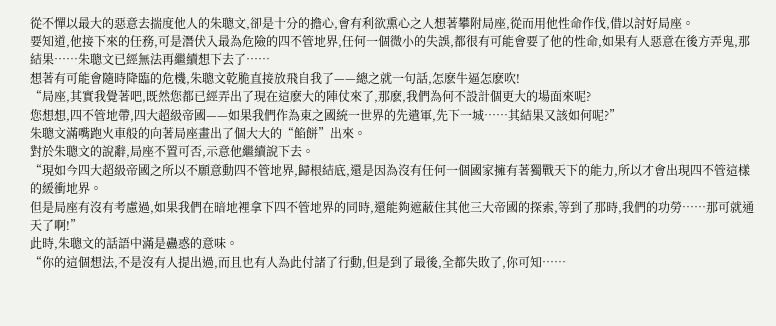從不憚以最大的惡意去揣度他人的朱聰文,卻是十分的擔心,會有利欲熏心之人想著攀附局座,從而用他性命作伐,借以討好局座。
要知道,他接下來的任務,可是潛伏入最為危險的四不管地界,任何一個微小的失誤,都很有可能會要了他的性命,如果有人惡意在後方弄鬼,那結果……朱聰文已經無法再繼續想下去了……
想著有可能會隨時降臨的危機,朱聰文乾脆直接放飛自我了——總之就一句話,怎麽牛逼怎麽吹!
“局座,其實我覺著吧,既然您都已經弄出了現在這麽大的陣仗來了,那麽,我們為何不設計個更大的場面來呢?
您想想,四不管地帶,四大超級帝國——如果我們作為東之國統一世界的先遣軍,先下一城……其結果又該如何呢?”
朱聰文滿嘴跑火車般的向著局座畫出了個大大的“餡餅”出來。
對於朱聰文的說辭,局座不置可否,示意他繼續說下去。
“現如今四大超級帝國之所以不願意動四不管地界,歸根結底,還是因為沒有任何一個國家擁有著獨戰天下的能力,所以才會出現四不管這樣的緩衝地界。
但是局座有沒有考慮過,如果我們在暗地裡拿下四不管地界的同時,還能夠遮蔽住其他三大帝國的探索,等到了那時,我們的功勞……那可就通天了啊!”
此時,朱聰文的話語中滿是蠱惑的意味。
“你的這個想法,不是沒有人提出過,而且也有人為此付諸了行動,但是到了最後,全都失敗了,你可知……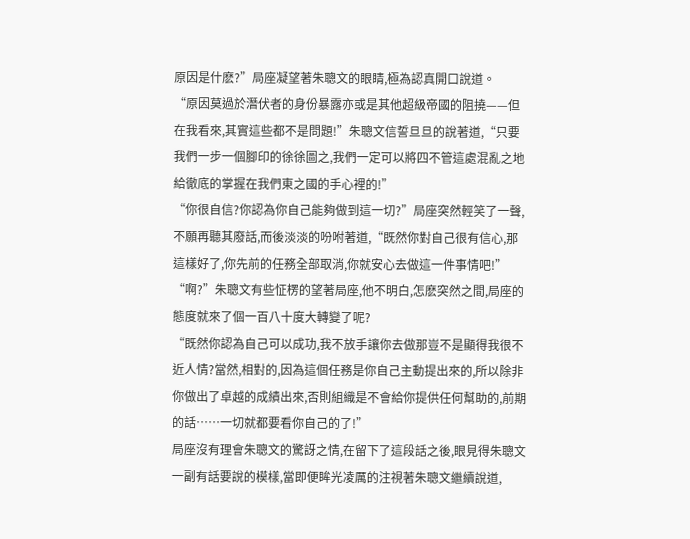原因是什麽?”局座凝望著朱聰文的眼睛,極為認真開口說道。
“原因莫過於潛伏者的身份暴露亦或是其他超級帝國的阻撓——但在我看來,其實這些都不是問題!”朱聰文信誓旦旦的說著道,“只要我們一步一個腳印的徐徐圖之,我們一定可以將四不管這處混亂之地給徹底的掌握在我們東之國的手心裡的!”
“你很自信?你認為你自己能夠做到這一切?”局座突然輕笑了一聲,不願再聽其廢話,而後淡淡的吩咐著道,“既然你對自己很有信心,那這樣好了,你先前的任務全部取消,你就安心去做這一件事情吧!”
“啊?”朱聰文有些怔楞的望著局座,他不明白,怎麽突然之間,局座的態度就來了個一百八十度大轉變了呢?
“既然你認為自己可以成功,我不放手讓你去做那豈不是顯得我很不近人情?當然,相對的,因為這個任務是你自己主動提出來的,所以除非你做出了卓越的成績出來,否則組織是不會給你提供任何幫助的,前期的話……一切就都要看你自己的了!”
局座沒有理會朱聰文的驚訝之情,在留下了這段話之後,眼見得朱聰文一副有話要說的模樣,當即便眸光凌厲的注視著朱聰文繼續說道,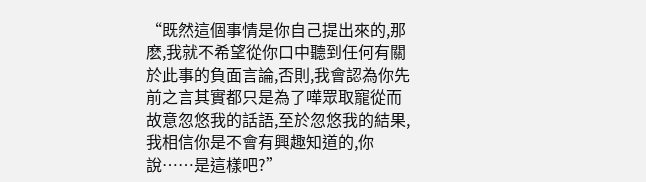“既然這個事情是你自己提出來的,那麽,我就不希望從你口中聽到任何有關於此事的負面言論,否則,我會認為你先前之言其實都只是為了嘩眾取寵從而故意忽悠我的話語,至於忽悠我的結果,我相信你是不會有興趣知道的,你說……是這樣吧?”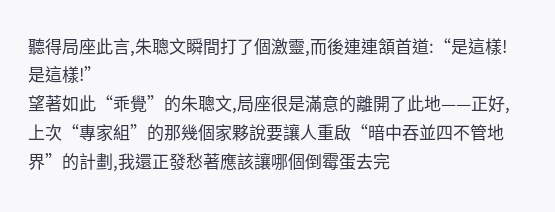聽得局座此言,朱聰文瞬間打了個激靈,而後連連頷首道:“是這樣!是這樣!”
望著如此“乖覺”的朱聰文,局座很是滿意的離開了此地——正好,上次“專家組”的那幾個家夥說要讓人重啟“暗中吞並四不管地界”的計劃,我還正發愁著應該讓哪個倒霉蛋去完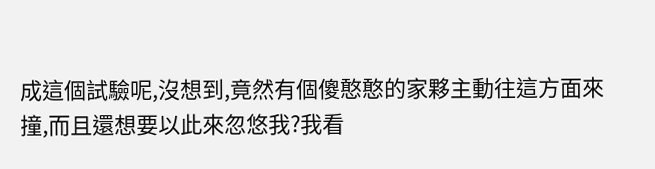成這個試驗呢,沒想到,竟然有個傻憨憨的家夥主動往這方面來撞,而且還想要以此來忽悠我?我看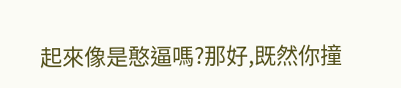起來像是憨逼嗎?那好,既然你撞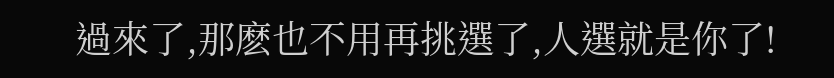過來了,那麽也不用再挑選了,人選就是你了!